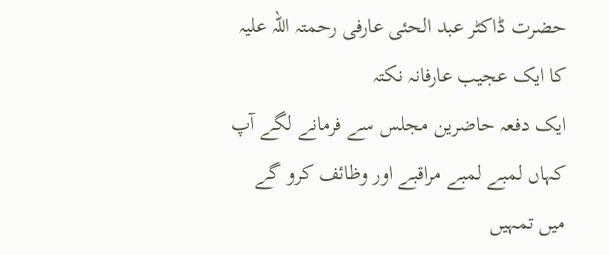حضرت ڈاکٹر عبد الحئی عارفی رحمتہ اللہ علیہ
کا ایک عجیب عارفانہ نکتہ
ایک دفعہ حاضرین مجلس سے فرمانے لگے آپ کہاں لمبے لمبے مراقبے اور وظائف کرو گے میں تمہیں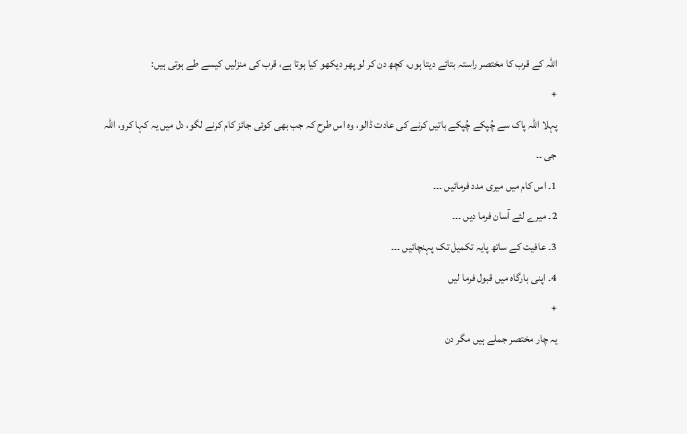اللہ کے قرب کا مختصر راستہ بتائے دیتا ہوں، کچھ دن کر لو پھر دیکھو کیا ہوتا ہے، قرب کی منزلیں کیسے طے ہوتی ہیں:
+
پہلا اللہ پاک سے چُپکے چُپکے باتیں کرنے کی عادت ڈالو، وہ اس طرح کہ جب بھی کوئی جائز کام کرنے لگو، دل میں یہ کہا کرو، اللہ جی ۔۔
1۔ اس کام میں میری مدد فرمائیں ۔۔۔
2۔ میرے لئے آسان فرما دیں ۔۔۔
3۔ عافیت کے ساتھ پایہ تکمیل تک پہنچائیں ۔۔۔
4۔ اپنی بارگاہ میں قبول فرما لیں
+
یہ چار مختصر جملے ہیں مگر دن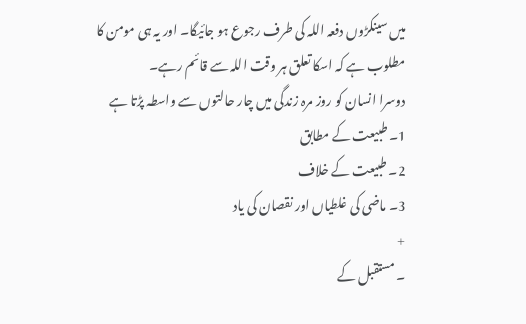میں سینکڑوں دفعہ اللہ کی طرف رجوع ہو جائیگا۔ اور یہ ہی مومن کا مطلوب ہے کہ اسکا تعلق ہر وقت اللہ سے قائم رہے۔
دوسرا انسان کو روز مرہ زندگی میں چار حالتوں سے واسطہ پڑتا ہے
1۔ طبیعت کے مطابق
2۔ طبیعت کے خلاف
3۔ ماضی کی غلطیاں اور نقصان کی یاد
+
۔ مستقبل کے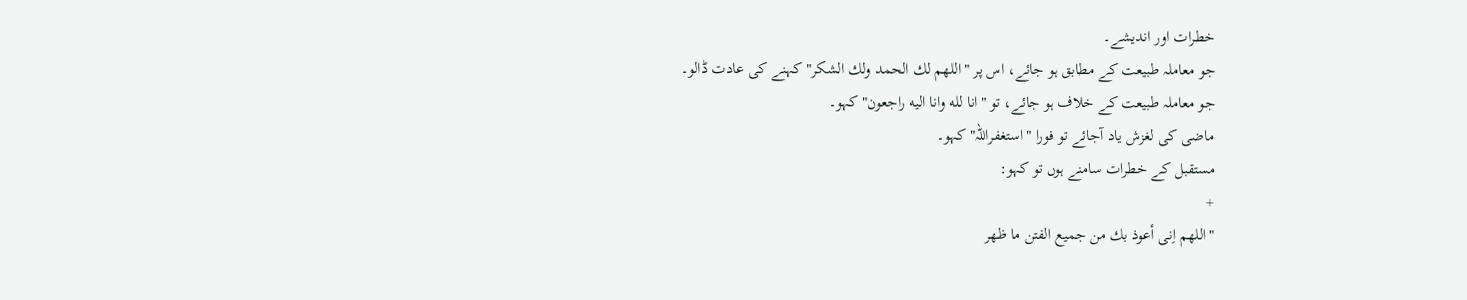خطرات اور اندیشے۔
جو معاملہ طبیعت کے مطابق ہو جائے، اس پر "اللهم لك الحمد ولك الشكر" کہنے کی عادت ڈالو۔
جو معاملہ طبیعت کے خلاف ہو جائے، تو "انا لله وانا اليه راجعون" کہو۔
ماضی کی لغزش یاد آجائے تو فورا "استغفراللہ" کہو۔
مستقبل کے خطرات سامنے ہوں تو کہو:
+
"اللهم اِنى أعوذ بك من جميع الفتن ما ظهر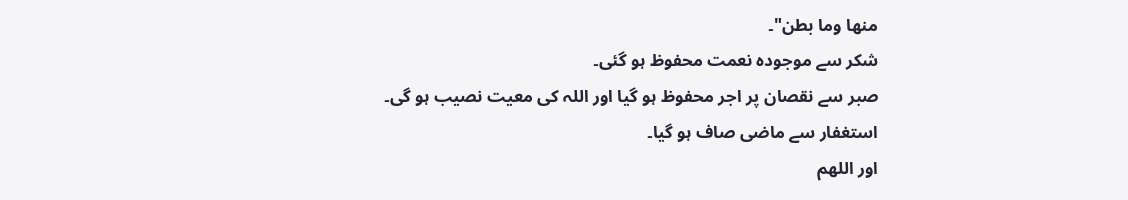منها وما بطن"۔
شکر سے موجودہ نعمت محفوظ ہو گئی۔
صبر سے نقصان پر اجر محفوظ ہو گیا اور اللہ کی معیت نصیب ہو گی۔
استغفار سے ماضی صاف ہو گیا۔
اور اللهم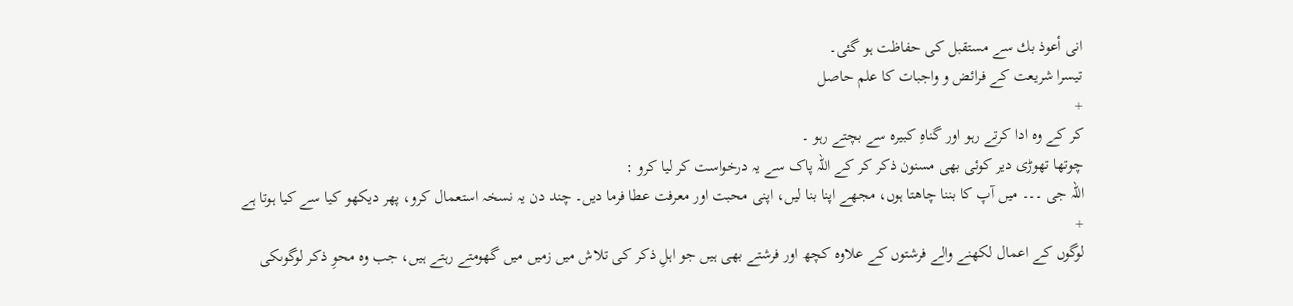انى أعوذ بك سے مستقبل کی حفاظت ہو گئی۔
تیسرا شریعت کے فرائض و واجبات کا علم حاصل
+
کر کے وہ ادا کرتے رہو اور گناہِ کبیرہ سے بچتے رہو ۔
چوتھا تھوڑی دیر کوئی بھی مسنون ذکر کر کے اللہ پاک سے یہ درخواست کر لیا کرو :
اللہ جی ۔۔۔ میں آپ کا بننا چاھتا ہوں، مجھے اپنا بنا لیں، اپنی محبت اور معرفت عطا فرما دیں۔ چند دن یہ نسخہ استعمال کرو، پھر دیکھو کیا سے کیا ہوتا ہے
+
لوگوں کے اعمال لکھنے والے فرشتوں کے علاوہ کچھ اور فرشتے بھی ہیں جو اہلِ ذکر کی تلاش میں زمیں میں گھومتے رہتے ہیں، جب وہ محوِ ذکر لوگوںکی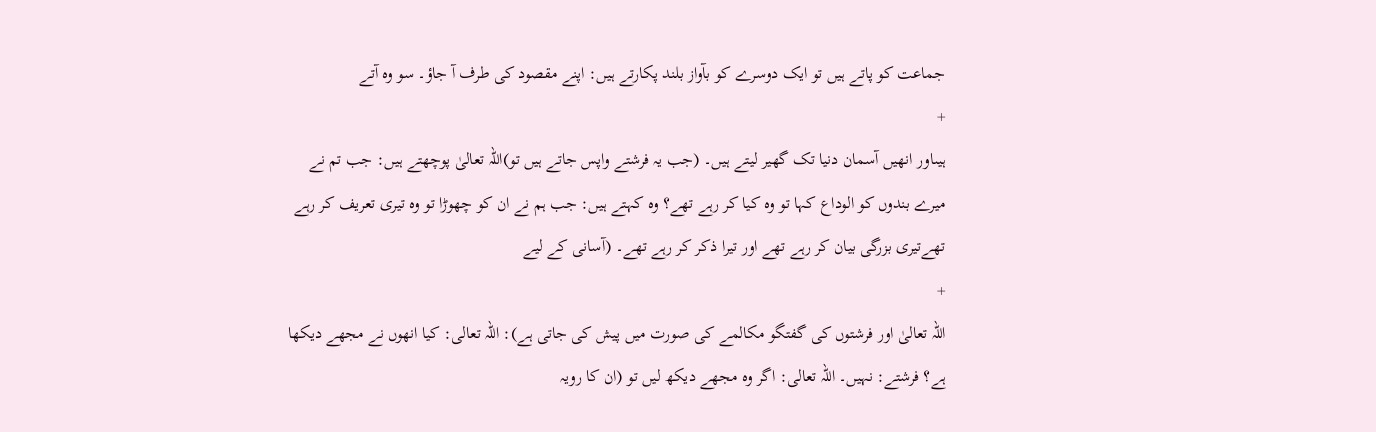جماعت کو پاتے ہیں تو ایک دوسرے کو بآواز بلند پکارتے ہیں: اپنے مقصود کی طرف آ جاؤ۔ سو وہ آتے
+
ہیںاور انھیں آسمان دنیا تک گھیر لیتے ہیں۔ (جب یہ فرشتے واپس جاتے ہیں تو)اللہ تعالیٰ پوچھتے ہیں: جب تم نے میرے بندوں کو الوداع کہا تو وہ کیا کر رہے تھے؟ وہ کہتے ہیں: جب ہم نے ان کو چھوڑا تو وہ تیری تعریف کر رہے تھےتیری بزرگی بیان کر رہے تھے اور تیرا ذکر کر رہے تھے۔ (آسانی کے لیے
+
اللہ تعالیٰ اور فرشتوں کی گفتگو مکالمے کی صورت میں پیش کی جاتی ہے): اللہ تعالی: کیا انھوں نے مجھے دیکھا ہے؟ فرشتے: نہیں۔ اللہ تعالی: اگر وہ مجھے دیکھ لیں تو (ان کا رویہ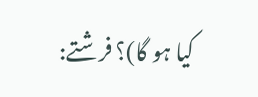کیا ہو گا)؟ فرشتے: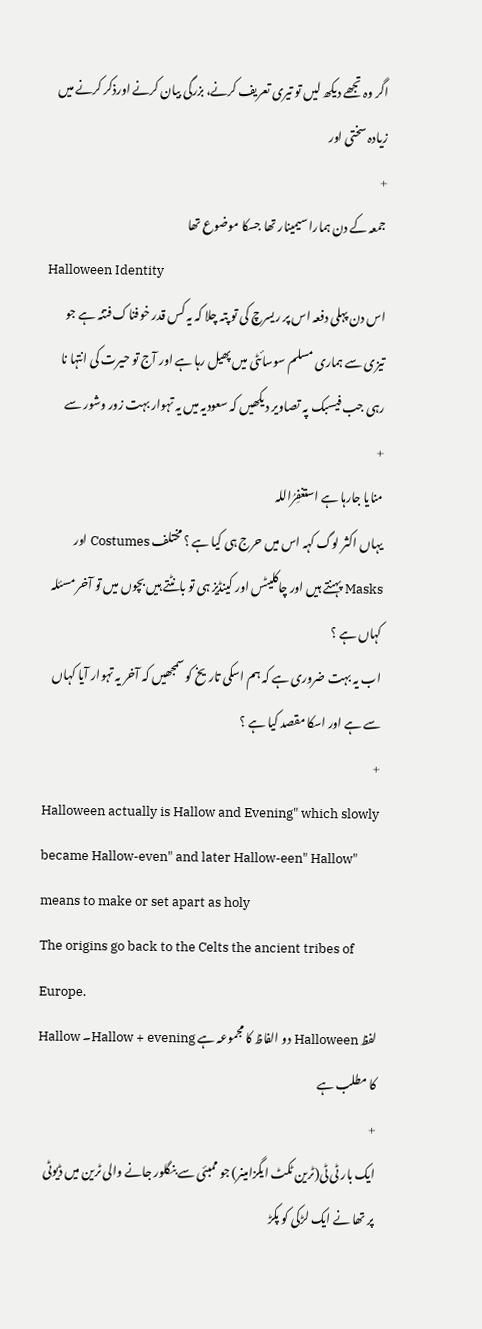اگر وہ تجھے دیکھ لیں تو تیری تعریف کرنے، بزرگی بیان کرنے اورذکر کرنے میں زیادہ سختی اور
+
جمعہ کے دن ہمارا سیمینار تھا جسکا موضوع تھا
Halloween Identity
اس دن پہلی دفعہ اس پر ریسرچ کی تو پتہ چلا کہ یہ کس قدر خوفناک فتنہ ہے جو تیزی سے ہماری مسلم سوسائٹی میں پھیل رہا ہے اور آج تو حیرت کی انتہا نا رہی جب فیسبک پہ تصاویر دیکھیں کہ سعودیہ میں یہ تہوار بہت زور وشور سے
+
منایا جارہا ہے استغفِرُاللہ
یہاں اکثر لوگ کہہ اس میں حرج ہی کیا ہے ؟ مختلف Costumes اور Masks پہنتے ہیں اور چاکلیٹس اور کینڈیز ہی تو بانٹتے ہیں بچوں میں تو آخر مسئلہ کہاں ہے ؟
اب یہ بہت ضروری ہے کہ ہم اسکی تاریخ کو سمجھیں کہ آخر یہ تہوار آیا کہاں سے ہے اور اسکا مقصد کیا ہے ؟
+
Halloween actually is Hallow and Evening" which slowly became Hallow-even" and later Hallow-een" Hallow" means to make or set apart as holy
The origins go back to the Celts the ancient tribes of Europe.
لفظ Halloween دو الفاظ کا مجموعہ ہے Hallow + evening۔ Hallow کا مطلب ہے
+
ایک بار ٹی ٹی(ٹرین ٹکٹ ایگزامینر) جو ممبئی سے بنگلور جانے والی ٹرین میں ڈیوٹی پر تھا نے ایک لڑکی کو پکڑ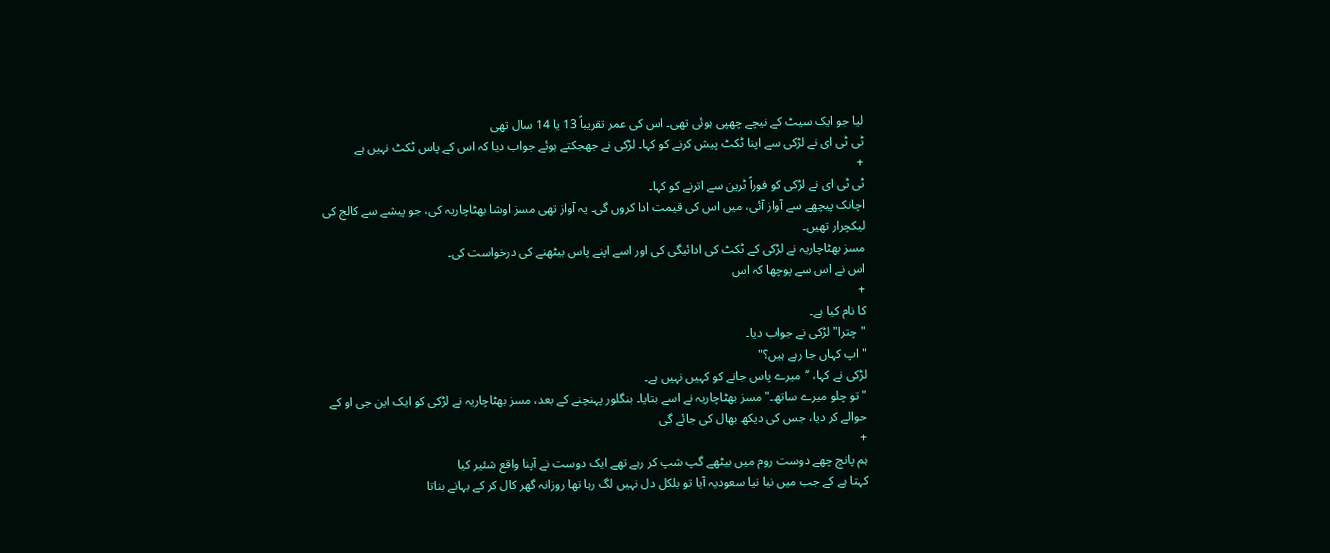لیا جو ایک سیٹ کے نیچے چھپی ہوئی تھی۔ اس کی عمر تقریباً 13 یا 14 سال تھی
ٹی ٹی ای نے لڑکی سے اپنا ٹکٹ پیش کرنے کو کہا۔ لڑکی نے جھجکتے ہوئے جواب دیا کہ اس کے پاس ٹکٹ نہیں ہے
+
ٹی ٹی ای نے لڑکی کو فوراً ٹرین سے اترنے کو کہا۔
اچانک پیچھے سے آواز آئی، میں اس کی قیمت ادا کروں گی۔ یہ آواز تھی مسز اوشا بھٹاچاریہ کی، جو پیشے سے کالج کی لیکچرار تھیں۔
مسز بھٹاچاریہ نے لڑکی کے ٹکٹ کی ادائیگی کی اور اسے اپنے پاس بیٹھنے کی درخواست کی۔
اس نے اس سے پوچھا کہ اس
+
کا نام کیا ہے۔
"چترا" لڑکی نے جواب دیا۔
"اپ کہاں جا رہے ہیں؟"
لڑکی نے کہا، ’’میرے پاس جانے کو کہیں نہیں ہے۔
"تو چلو میرے ساتھ۔" مسز بھٹاچاریہ نے اسے بتایا۔ بنگلور پہنچنے کے بعد، مسز بھٹاچاریہ نے لڑکی کو ایک این جی او کے حوالے کر دیا، جس کی دیکھ بھال کی جائے گی
+
ہم پانچ چھے دوست روم میں بیٹھے گپ شپ کر رہے تھے ایک دوست نے آپنا واقع شئیر کیا
کہتا ہے کے جب میں نیا نیا سعودیہ آیا تو بلکل دل نہیں لگ رہا تھا روزانہ گھر کال کر کے بہانے بناتا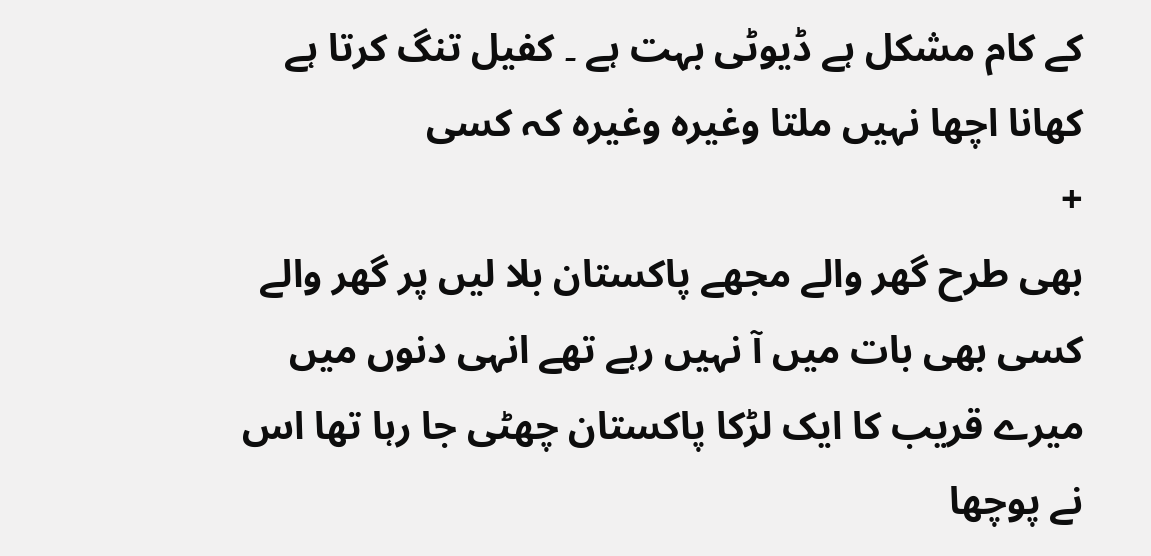کے کام مشکل ہے ڈیوٹی بہت ہے ۔ کفیل تنگ کرتا ہے کھانا اچھا نہیں ملتا وغیرہ وغیرہ کہ کسی
+
بھی طرح گھر والے مجھے پاکستان بلا لیں پر گھر والے کسی بھی بات میں آ نہیں رہے تھے انہی دنوں میں میرے قریب کا ایک لڑکا پاکستان چھٹی جا رہا تھا اس نے پوچھا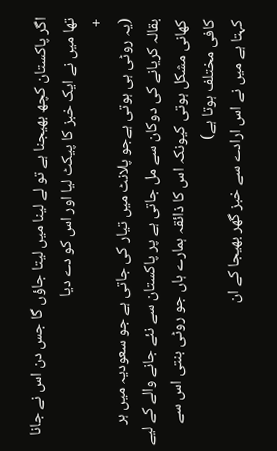اگر پاکستان کچھ بھیجنا ہے تو لے لینا میں لیتا جاؤں گا جس دن اس نے جانا تھا میں نے ایک خبز کا پیکٹ لیا اور اس کو دے دیا
+
(یہ روٹی ہی ہوتی ہےجو پلانٹ میں تیار کی جاتی ہے جو سعودیہ میں ہر بقالہ کریانے کی دوکان سے مل جاتی ہے پر پاکستان سے نئے جانے والے کے لیے کھانی مشکل ہوتی کیونکہ اس کا ذائقہ ہمارے ہاں جو روٹی بنتی اس سے کافی مختلف ہوتا ہے)
کہتا ہے میں نے اس ارادے سے خبز گھر بھیجا کے ان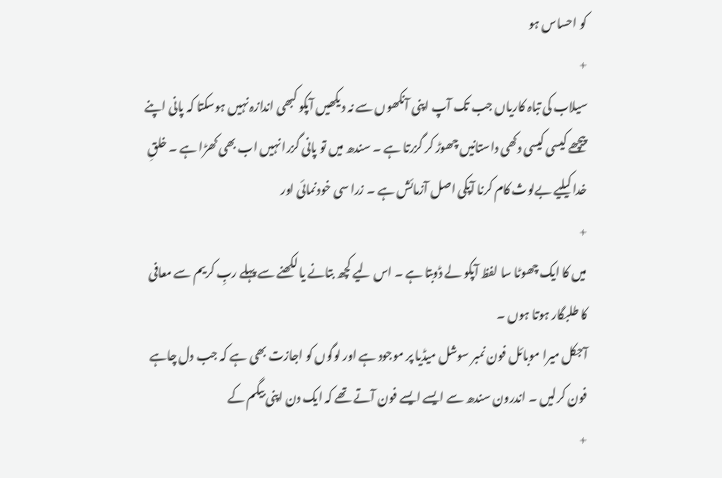کو احساس ہو
+
سیلاب کی تباہ کاریاں جب تک آپ اپنی آنکھوں سے نہ دیکھیں آپکو کبھی اندازہ نہیں ہوسکتا کہ پانی اپنے پیچھے کیسی کیسی دکھی داستانیں چھوڑ کر گزرتا ہے ۔ سندھ میں تو پانی گزرا نہیں اب بھی کھڑا ہے ۔ خلقِ خدا کیلیے بےلوث کام کرنا آپکی اصل آزمائش ہے ۔ زرا سی خودنمائی اور
+
میں کا ایک چھوٹا سا لفظ آپکو لے ڈوبتا ہے ۔ اس لیے کچھ بتانے یا لکھنے سے پہلے ربِ کریم سے معافی کا طلبگار ہوتا ہوں ۔
آجکل میرا موبائل فون نمبر سوشل میڈیا پر موجود ہے اور لوگوں کو اجازت بھی ہے کہ جب دل چاہے فون کرلیں ۔ اندرون سندھ سے ایسے ایسے فون آتے تھے کہ ایک دن اپنی بیگم کے
+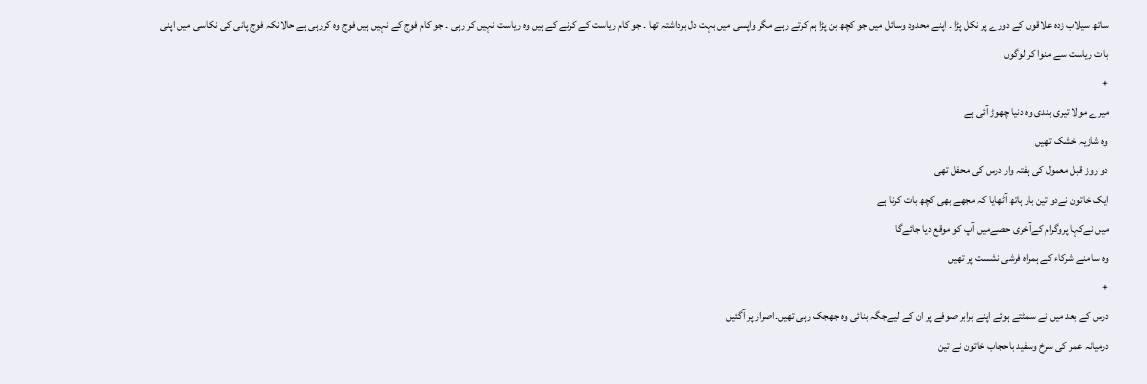ساتھ سیلاب زدہ علاقوں کے دورے پر نکل پڑا ۔ اپنے محدود وسائل میں جو کچھ بن پڑا ہم کرتے رہے مگر واپسی میں بہت دل برداشتہ تھا ۔ جو کام ریاست کے کرنے کے ہیں وہ ریاست نہیں کر رہی ۔ جو کام فوج کے نہیں ہیں فوج وہ کررہی ہے حالانکہ فوج پانی کی نکاسی میں اپنی بات ریاست سے منوا کر لوگوں
+
میرے مولا تیری بندی وہ دنیا چھوڑ آئی ہے
وہ شازیہ خشک تھیں
دو روز قبل معمول کی ہفتہ وار درس کی محفل تھی
ایک خاتون نےدو تین بار ہاتھ آٹھایا کہ مجھے بھی کچھ بات کرنا ہے
میں نےکہا پروگرام کےآخری حصےمیں آپ کو موقع دیا جائےگا
وہ سامنے شرکاء کے ہمراہ فرشی نشست پر تھیں
+
درس کے بعد میں نے سمٹتے ہوئے اپنے برابر صوفے پر ان کے لیےجگہ بنائی وہ جھجک رہی تھیں۔اصرار پر آگئیں
درمیانہ عمر کی سرخ وسفید باحجاب خاتون نے تین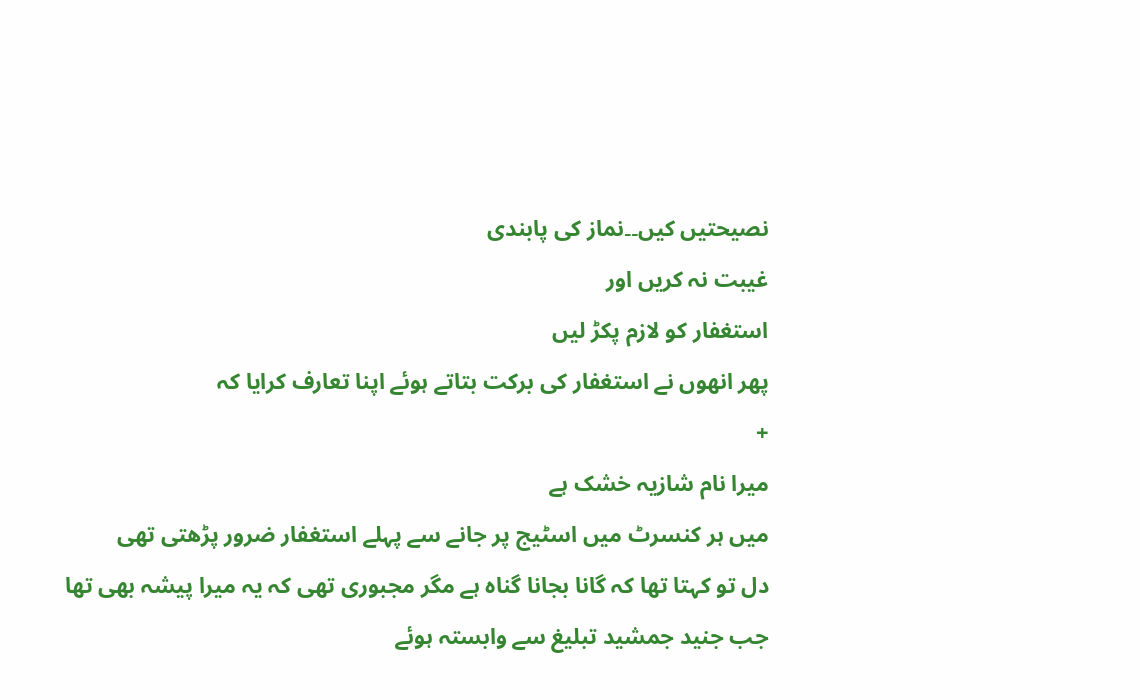نصیحتیں کیں۔۔نماز کی پابندی
غیبت نہ کریں اور
استغفار کو لازم پکڑ لیں
پھر انھوں نے استغفار کی برکت بتاتے ہوئے اپنا تعارف کرایا کہ
+
میرا نام شازیہ خشک ہے
میں ہر کنسرٹ میں اسٹیج پر جانے سے پہلے استغفار ضرور پڑھتی تھی
دل تو کہتا تھا کہ گانا بجانا گناہ ہے مگر مجبوری تھی کہ یہ میرا پیشہ بھی تھا
جب جنید جمشید تبلیغ سے وابستہ ہوئے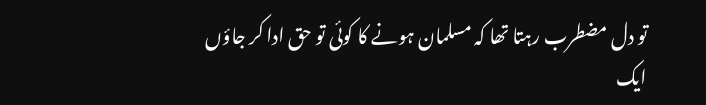تو دل مضطرب رہتا تھا کہ مسلمان ہونے کا کوئی تو حق ادا کر جاؤں
ایک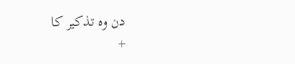دن وہ تذکیر کا
+